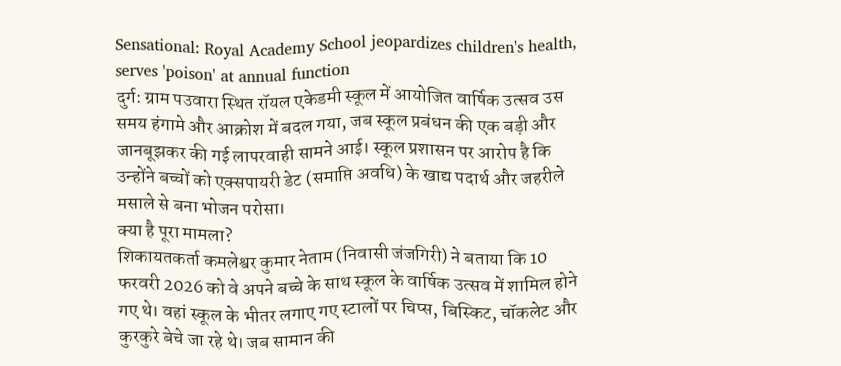Sensational: Royal Academy School jeopardizes children's health, serves 'poison' at annual function
दुर्ग: ग्राम पउवारा स्थित रॉयल एकेडमी स्कूल में आयोजित वार्षिक उत्सव उस समय हंगामे और आक्रोश में बदल गया, जब स्कूल प्रबंधन की एक बड़ी और जानबूझकर की गई लापरवाही सामने आई। स्कूल प्रशासन पर आरोप है कि उन्होंने बच्चों को एक्सपायरी डेट (समाप्ति अवधि) के खाद्य पदार्थ और जहरीले मसाले से बना भोजन परोसा।
क्या है पूरा मामला?
शिकायतकर्ता कमलेश्वर कुमार नेताम (निवासी जंजगिरी) ने बताया कि 10 फरवरी 2026 को वे अपने बच्चे के साथ स्कूल के वार्षिक उत्सव में शामिल होने गए थे। वहां स्कूल के भीतर लगाए गए स्टालों पर चिप्स, बिस्किट, चॉकलेट और कुरकुरे बेचे जा रहे थे। जब सामान की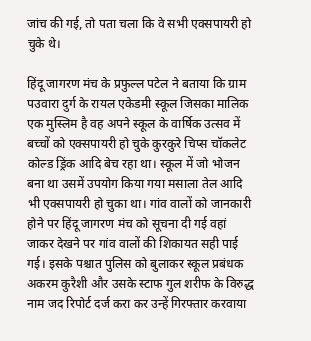जांच की गई, तो पता चला कि वे सभी एक्सपायरी हो चुके थे।

हिंदू जागरण मंच के प्रफुल्ल पटेल ने बताया कि ग्राम पउवारा दुर्ग के रायल एकेडमी स्कूल जिसका मालिक एक मुस्लिम है वह अपने स्कूल के वार्षिक उत्सव में बच्चों को एक्सपायरी हो चुके कुरकुरे चिप्स चॉकलेट कोल्ड ड्रिंक आदि बेच रहा था। स्कूल में जो भोजन बना था उसमें उपयोग किया गया मसाला तेल आदि भी एक्सपायरी हो चुका था। गांव वालों को जानकारी होने पर हिंदू जागरण मंच को सूचना दी गई वहां जाकर देखने पर गांव वालों की शिकायत सही पाई गई। इसके पश्चात पुलिस को बुलाकर स्कूल प्रबंधक अकरम कुरैशी और उसके स्टाफ गुल शरीफ के विरुद्ध नाम जद रिपोर्ट दर्ज करा कर उन्हें गिरफ्तार करवाया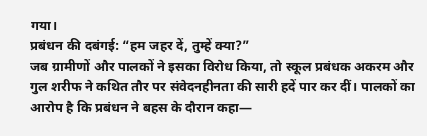गया।
प्रबंधन की दबंगई: “हम जहर दें, तुम्हें क्या?”
जब ग्रामीणों और पालकों ने इसका विरोध किया, तो स्कूल प्रबंधक अकरम और गुल शरीफ ने कथित तौर पर संवेदनहीनता की सारी हदें पार कर दीं। पालकों का आरोप है कि प्रबंधन ने बहस के दौरान कहा—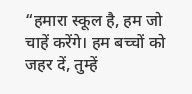“हमारा स्कूल है, हम जो चाहें करेंगे। हम बच्चों को जहर दें, तुम्हें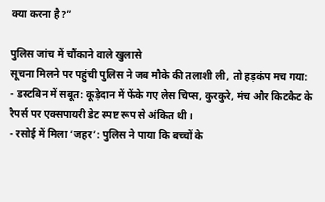क्या करना है?”

पुलिस जांच में चौंकाने वाले खुलासे
सूचना मिलने पर पहुंची पुलिस ने जब मौके की तलाशी ली, तो हड़कंप मच गया:
- डस्टबिन में सबूत: कूड़ेदान में फेंके गए लेस चिप्स, कुरकुरे, मंच और किटकैट के रैपर्स पर एक्सपायरी डेट स्पष्ट रूप से अंकित थी।
- रसोई में मिला ‘जहर’: पुलिस ने पाया कि बच्चों के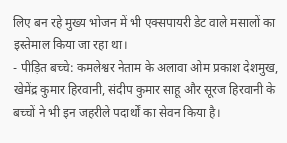लिए बन रहे मुख्य भोजन में भी एक्सपायरी डेट वाले मसालों का इस्तेमाल किया जा रहा था।
- पीड़ित बच्चे: कमलेश्वर नेताम के अलावा ओम प्रकाश देशमुख, खेमेंद्र कुमार हिरवानी, संदीप कुमार साहू और सूरज हिरवानी के बच्चों ने भी इन जहरीले पदार्थों का सेवन किया है।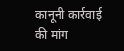कानूनी कार्रवाई की मांग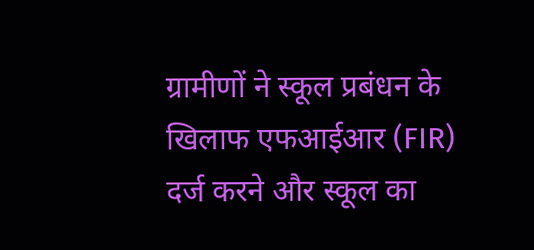ग्रामीणों ने स्कूल प्रबंधन के खिलाफ एफआईआर (FIR) दर्ज करने और स्कूल का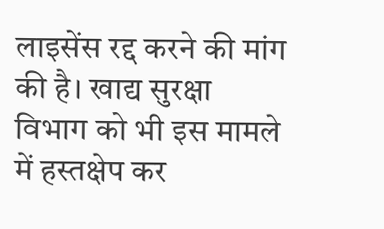लाइसेंस रद्द करने की मांग की है। खाद्य सुरक्षा विभाग को भी इस मामले में हस्तक्षेप कर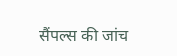सैंपल्स की जांच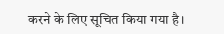करने के लिए सूचित किया गया है।